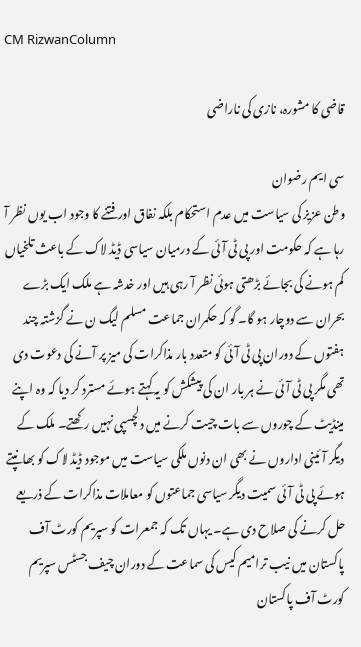CM RizwanColumn

قاضی کا مشورہ، نازی کی ناراضی

سی ایم رضوان
وطن عزیز کی سیاست میں عدم استحکام بلکہ نفاق اور فتنے کا وجود اب یوں نظر آ رہا ہے کہ حکومت اور پی ٹی آئی کے درمیان سیاسی ڈیڈ لاک کے باعث تلخیاں کم ہونے کی بجائے بڑھتی ہوئی نظر آ رہی ہیں اور خدشہ ہے ملک ایک بڑے بحران سے دوچار ہو گا۔ گو کہ حکمران جماعت مسلم لیگ ن نے گزشتہ چند ہفتوں کے دوران پی ٹی آئی کو متعدد بار مذاکرات کی میز پر آنے کی دعوت دی تھی مگر پی ٹی آئی نے ہر بار ان کی پیشکش کو یہ کہتے ہوئے مسترد کر دیا کہ وہ اپنے مینڈیٹ کے چوروں سے بات چیت کرنے میں دلچسپی نہیں رکھتے۔ ملک کے دیگر آئینی اداروں نے بھی ان دنوں ملکی سیاست میں موجود ڈیڈ لاک کو بھانپتے ہوئے پی ٹی آئی سمیت دیگر سیاسی جماعتوں کو معاملات مذاکرات کے ذریعے حل کرنے کی صلاح دی ہے۔ یہاں تک کہ جمعرات کو سپریم کورٹ آف پاکستان میں نیب ترامیم کیس کی سماعت کے دوران چیف جسٹس سپریم کورٹ آف پاکستان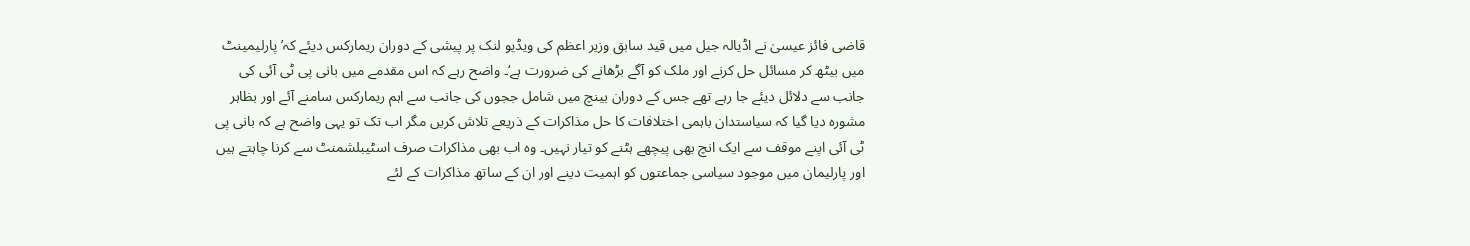قاضی فائز عیسیٰ نے اڈیالہ جیل میں قید سابق وزیر اعظم کی ویڈیو لنک پر پیشی کے دوران ریمارکس دیئے کہ’ پارلیمینٹ میں بیٹھ کر مسائل حل کرنے اور ملک کو آگے بڑھانے کی ضرورت ہے‘۔ واضح رہے کہ اس مقدمے میں بانی پی ٹی آئی کی جانب سے دلائل دیئے جا رہے تھے جس کے دوران بینچ میں شامل ججوں کی جانب سے اہم ریمارکس سامنے آئے اور بظاہر مشورہ دیا گیا کہ سیاستدان باہمی اختلافات کا حل مذاکرات کے ذریعے تلاش کریں مگر اب تک تو یہی واضح ہے کہ بانی پی ٹی آئی اپنے موقف سے ایک انچ بھی پیچھے ہٹنے کو تیار نہیں۔ وہ اب بھی مذاکرات صرف اسٹیبلشمنٹ سے کرنا چاہتے ہیں اور پارلیمان میں موجود سیاسی جماعتوں کو اہمیت دینے اور ان کے ساتھ مذاکرات کے لئے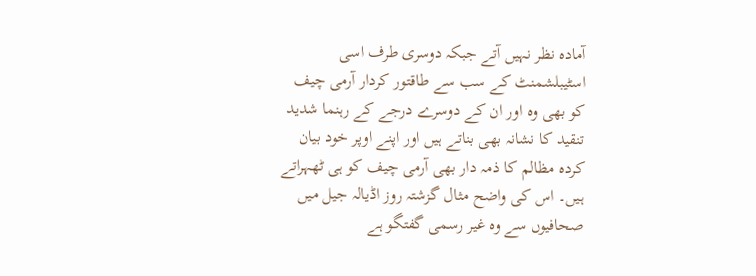آمادہ نظر نہیں آتے جبکہ دوسری طرف اسی اسٹیبلشمنٹ کے سب سے طاقتور کردار آرمی چیف کو بھی وہ اور ان کے دوسرے درجے کے رہنما شدید تنقید کا نشانہ بھی بناتے ہیں اور اپنے اوپر خود بیان کردہ مظالم کا ذمہ دار بھی آرمی چیف کو ہی ٹھہراتے ہیں۔ اس کی واضح مثال گزشتہ روز اڈیالہ جیل میں صحافیوں سے وہ غیر رسمی گفتگو ہے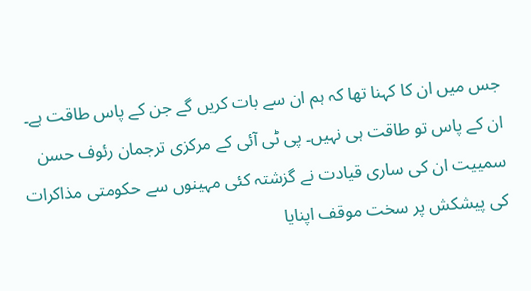جس میں ان کا کہنا تھا کہ ہم ان سے بات کریں گے جن کے پاس طاقت ہے۔ ان کے پاس تو طاقت ہی نہیں۔ پی ٹی آئی کے مرکزی ترجمان رئوف حسن سمییت ان کی ساری قیادت نے گزشتہ کئی مہینوں سے حکومتی مذاکرات کی پیشکش پر سخت موقف اپنایا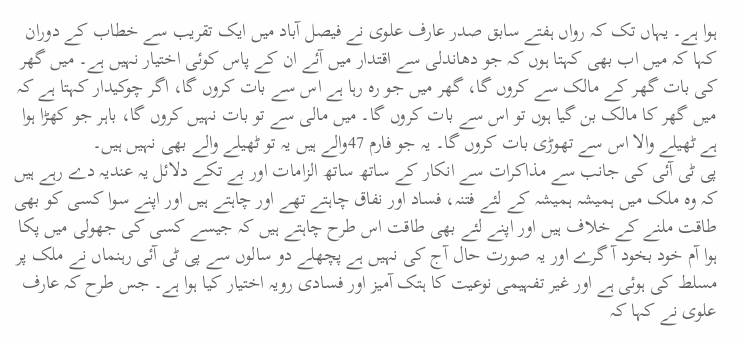ہوا ہے۔ یہاں تک کہ رواں ہفتے سابق صدر عارف علوی نے فیصل آباد میں ایک تقریب سے خطاب کے دوران کہا کہ میں اب بھی کہتا ہوں کہ جو دھاندلی سے اقتدار میں آئے ان کے پاس کوئی اختیار نہیں ہے۔ میں گھر کی بات گھر کے مالک سے کروں گا، گھر میں جو رہ رہا ہے اس سے بات کروں گا، اگر چوکیدار کہتا ہے کہ میں گھر کا مالک بن گیا ہوں تو اس سے بات کروں گا۔ میں مالی سے تو بات نہیں کروں گا، باہر جو کھڑا ہوا ہے ٹھیلے والا اس سے تھوڑی بات کروں گا۔ یہ جو فارم 47والے ہیں یہ تو ٹھیلے والے بھی نہیں ہیں۔
پی ٹی آئی کی جانب سے مذاکرات سے انکار کے ساتھ ساتھ الزامات اور بے تکے دلائل یہ عندیہ دے رہے ہیں کہ وہ ملک میں ہمیشہ ہمیشہ کے لئے فتنہ، فساد اور نفاق چاہتے تھے اور چاہتے ہیں اور اپنے سوا کسی کو بھی طاقت ملنے کے خلاف ہیں اور اپنے لئے بھی طاقت اس طرح چاہتے ہیں کہ جیسے کسی کی جھولی میں پکا ہوا آم خود بخود آ گرے اور یہ صورت حال آج کی نہیں ہے پچھلے دو سالوں سے پی ٹی آئی رہنماں نے ملک پر مسلط کی ہوئی ہے اور غیر تفہیمی نوعیت کا ہتک آمیز اور فسادی رویہ اختیار کیا ہوا ہے۔ جس طرح کہ عارف علوی نے کہا کہ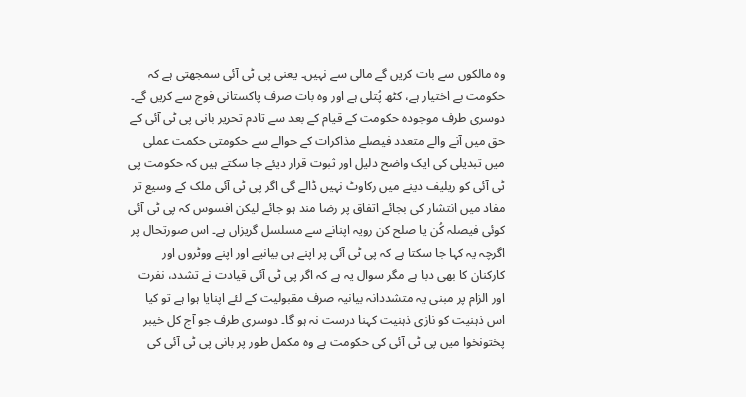وہ مالکوں سے بات کریں گے مالی سے نہیں۔ یعنی پی ٹی آئی سمجھتی ہے کہ حکومت بے اختیار ہے، کٹھ پُتلی ہے اور وہ بات صرف پاکستانی فوج سے کریں گے۔ دوسری طرف موجودہ حکومت کے قیام کے بعد سے تادم تحریر بانی پی ٹی آئی کے حق میں آنے والے متعدد فیصلے مذاکرات کے حوالے سے حکومتی حکمت عملی میں تبدیلی کی ایک واضح دلیل اور ثبوت قرار دیئے جا سکتے ہیں کہ حکومت پی ٹی آئی کو ریلیف دینے میں رکاوٹ نہیں ڈالے گی اگر پی ٹی آئی ملک کے وسیع تر مفاد میں انتشار کی بجائے اتفاق پر رضا مند ہو جائے لیکن افسوس کہ پی ٹی آئی کوئی فیصلہ کُن یا صلح کن رویہ اپنانے سے مسلسل گریزاں ہے۔ اس صورتحال پر اگرچہ یہ کہا جا سکتا ہے کہ پی ٹی آئی پر اپنے ہی بیانیے اور اپنے ووٹروں اور کارکنان کا بھی دبا ہے مگر سوال یہ ہے کہ اگر پی ٹی آئی قیادت نے تشدد، نفرت اور الزام پر مبنی یہ متشددانہ بیانیہ صرف مقبولیت کے لئے اپنایا ہوا ہے تو کیا اس ذہنیت کو نازی ذہنیت کہنا درست نہ ہو گا۔ دوسری طرف جو آج کل خیبر پختونخوا میں پی ٹی آئی کی حکومت ہے وہ مکمل طور پر بانی پی ٹی آئی کی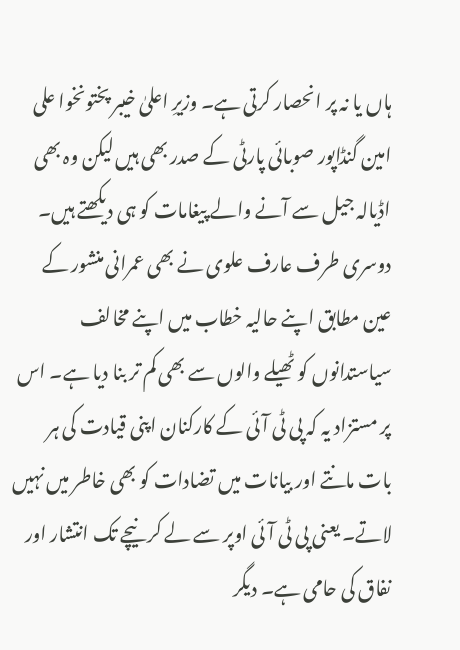ہاں یا نہ پر انحصار کرتی ہے۔ وزیرِ اعلیٰ خیبر پختونخوا علی امین گنڈاپور صوبائی پارٹی کے صدر بھی ہیں لیکن وہ بھی اڈیالہ جیل سے آنے والے پیغامات کو ہی دیکھتے ہیں۔ دوسری طرف عارف علوی نے بھی عمرانی منشور کے عین مطابق اپنے حالیہ خطاب میں اپنے مخالف سیاستدانوں کو ٹھیلے والوں سے بھی کم تر بنا دیا ہے۔ اس پر مستزاد یہ کہ پی ٹی آئی کے کارکنان اپنی قیادت کی ہر بات مانتے اور بیانات میں تضادات کو بھی خاطر میں نہیں لاتے۔ یعنی پی ٹی آئی اوپر سے لے کر نیچے تک انتشار اور نفاق کی حامی ہے۔ دیگر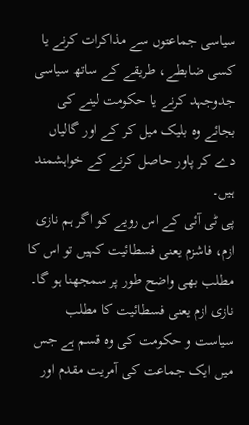سیاسی جماعتوں سے مذاکرات کرنے یا کسی ضابطے، طریقے کے ساتھ سیاسی جدوجہد کرنے یا حکومت لینے کی بجائے وہ بلیک میل کر کے اور گالیاں دے کر پاور حاصل کرنے کے خواہشمند ہیں۔
پی ٹی آئی کے اس رویے کو اگر ہم نازی ازم، فاشزم یعنی فسطائیت کہیں تو اس کا مطلب بھی واضح طور پر سمجھنا ہو گا۔ نازی ازم یعنی فسطائیت کا مطلب سیاست و حکومت کی وہ قسم ہے جس میں ایک جماعت کی آمریت مقدم اور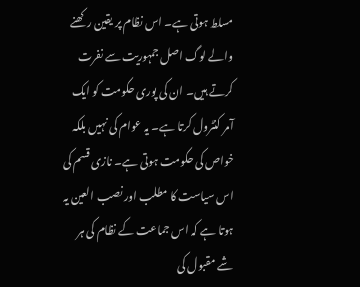مسلط ہوتی ہے۔ اس نظام پر یقین رکھنے والے لوگ اصل جمہوریت سے نفرت کرتے ہیں۔ ان کی پوری حکومت کو ایک آمر کنٹرول کرتا ہے۔ یہ عوام کی نہیں بلکہ خواص کی حکومت ہوتی ہے۔ نازی قسم کی اس سیاست کا مطلب اور نصب العین یہ ہوتا ہے کہ اس جماعت کے نظام کی ہر شے مقبول کی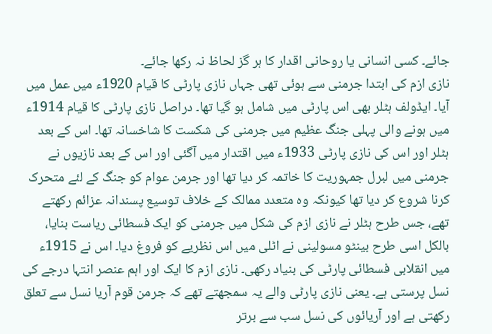جائے۔ کسی انسانی یا روحانی اقدار کا ہر گز لحاظ نہ رکھا جائے۔
نازی ازم کی ابتدا جرمنی سے ہوئی تھی جہاں نازی پارٹی کا قیام 1920ء میں عمل میں آیا۔ ایڈولف ہٹلر بھی اس پارٹی میں شامل ہو گیا تھا۔ دراصل نازی پارٹی کا قیام 1914ء میں ہونے والی پہلی جنگ عظیم میں جرمنی کی شکست کا شاخسانہ تھا۔ اس کے بعد ہٹلر اور اس کی نازی پارٹی 1933ء میں اقتدار میں آگئی اور اس کے بعد نازیوں نے جرمنی میں لبرل جمہوریت کا خاتمہ کر دیا تھا اور جرمن عوام کو جنگ کے لئے متحرک کرنا شروع کر دیا تھا کیونکہ وہ متعدد ممالک کے خلاف توسیع پسندانہ عزائم رکھتے تھے، جس طرح ہٹلر نے نازی ازم کی شکل میں جرمنی کو ایک فسطائی ریاست بنایا، بالکل اسی طرح بینٹو مسولینی نے اٹلی میں اس نظریے کو فروغ دیا۔ اس نے 1915ء میں انقلابی فسطائی پارٹی کی بنیاد رکھی۔ نازی ازم کا ایک اور اہم عنصر انتہا درجے کی نسل پرستی ہے۔ یعنی نازی پارٹی والے یہ سمجھتے تھے کہ جرمن قوم آریا نسل سے تعلق رکھتی ہے اور آریائوں کی نسل سب سے برتر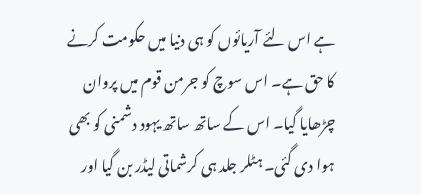ہے اس لئے آریائوں کو ہی دنیا میں حکومت کرنے کا حق ہے۔ اس سوچ کو جرمن قوم میں پروان چڑھایا گیا۔ اس کے ساتھ ساتھ یہود دشمنی کو بھی ہوا دی گئی۔ ہٹلر جلد ہی کرشماتی لیڈر بن گیا اور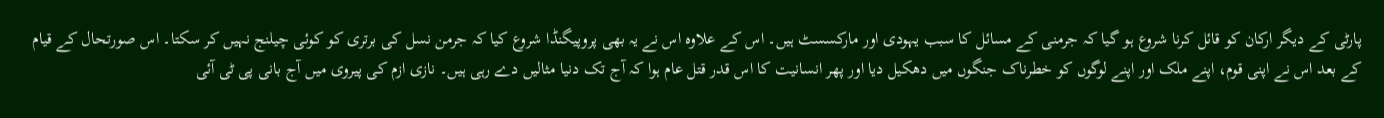پارٹی کے دیگر ارکان کو قائل کرنا شروع ہو گیا کہ جرمنی کے مسائل کا سبب یہودی اور مارکسسٹ ہیں۔ اس کے علاوہ اس نے یہ بھی پروپیگنڈا شروع کیا کہ جرمن نسل کی برتری کو کوئی چیلنج نہیں کر سکتا۔ اس صورتحال کے قیام کے بعد اس نے اپنی قوم، اپنے ملک اور اپنے لوگوں کو خطرناک جنگوں میں دھکیل دیا اور پھر انسانیت کا اس قدر قتل عام ہوا کہ آج تک دنیا مثالیں دے رہی ہیں۔ نازی ازم کی پیروی میں آج بانی پی ٹی آئی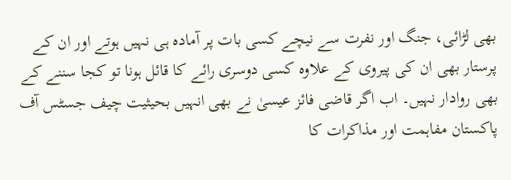بھی لڑائی، جنگ اور نفرت سے نیچے کسی بات پر آمادہ ہی نہیں ہوتے اور ان کے پرستار بھی ان کی پیروی کے علاوہ کسی دوسری رائے کا قائل ہونا تو کجا سننے کے بھی روادار نہیں۔ اب اگر قاضی فائز عیسیٰ نے بھی انہیں بحیثیت چیف جسٹس آف پاکستان مفاہمت اور مذاکرات کا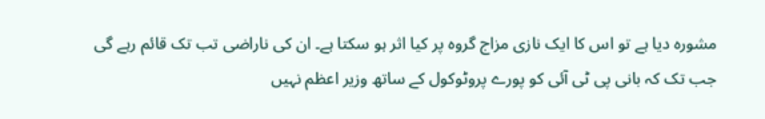مشورہ دیا ہے تو اس کا ایک نازی مزاج گروہ پر کیا اثر ہو سکتا ہے۔ ان کی ناراضی تب تک قائم رہے گی جب تک کہ بانی پی ٹی آئی کو پورے پروٹوکول کے ساتھ وزیر اعظم نہیں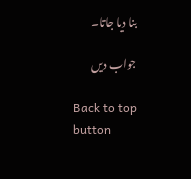بنا دیا جاتا۔

جواب دیں

Back to top button